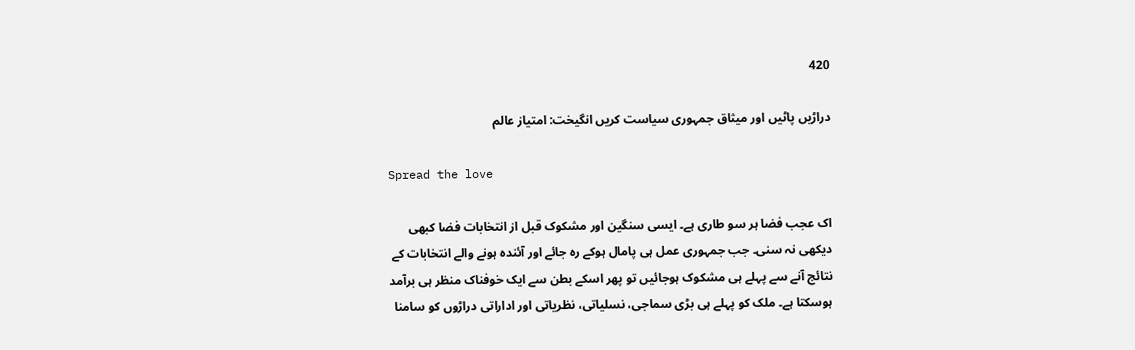420

دراڑیں پاٹیں اور میثاق جمہوری سیاست کریں انگیخت: امتیاز عالم

Spread the love

اک عجب فضا ہر سو طاری ہے۔ ایسی سنگین اور مشکوک قبل از انتخابات فضا کبھی دیکھی نہ سنی۔ جب جمہوری عمل ہی پامال ہوکے رہ جائے اور آئندہ ہونے والے انتخابات کے نتائج آنے سے پہلے ہی مشکوک ہوجائیں تو پھر اسکے بطن سے ایک خوفناک منظر ہی برآمد ہوسکتا ہے۔ ملک کو پہلے ہی بڑی سماجی، نسلیاتی، نظریاتی اور اداراتی دراڑوں کو سامنا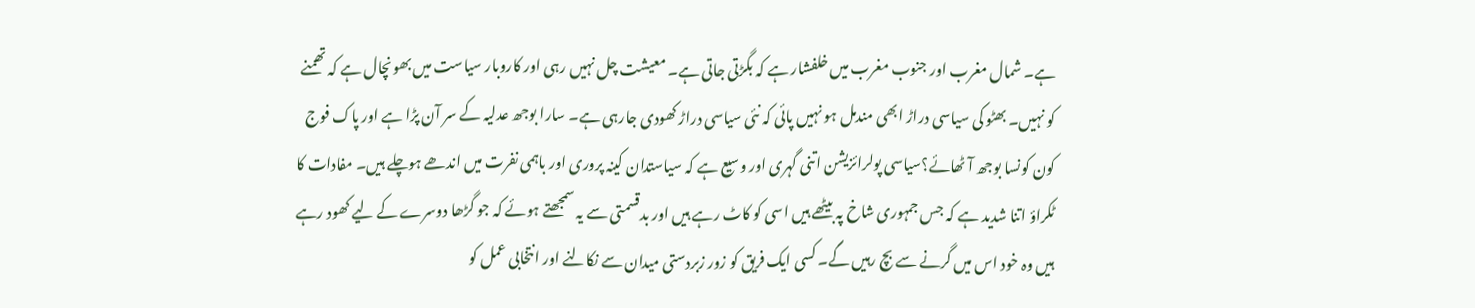ہے۔ شمال مغرب اور جنوب مغرب میں خلفشار ہے کہ بگڑتی جاتی ہے۔ معیشت چل نہیں رہی اور کاروبار سیاست میں بھونچال ہے کہ تھمنے کو نہیں۔ بھٹو کی سیاسی دراڑ ابھی مندمل ہو نہیں پائی کہ نئی سیاسی دراڑ کھودی جارہی ہے۔ سارا بوجھ عدلیہ کے سر آن پڑا ہے اور پاک فوج کون کونسا بوجھ آٹھائے؟سیاسی پولرائزیشن اتنی گہری اور وسیع ہے کہ سیاستدان کینہ پروری اور باہمی نفرت میں اندھے ہوچلے ہیں۔ مفادات کا ٹکراؤ اتنا شدید ہے کہ جس جمہوری شاخ پہ بیٹھے ہیں اسی کو کاٹ رہے ہیں اور بدقسمتی سے یہ سمجھتے ہوئے کہ جو گڑھا دوسرے کے لیے کھود رہے ہیں وہ خود اس میں گرنے سے بچ رہیں گے۔ کسی ایک فریق کو زور زبردستی میدان سے نکالنے اور انتخابی عمل کو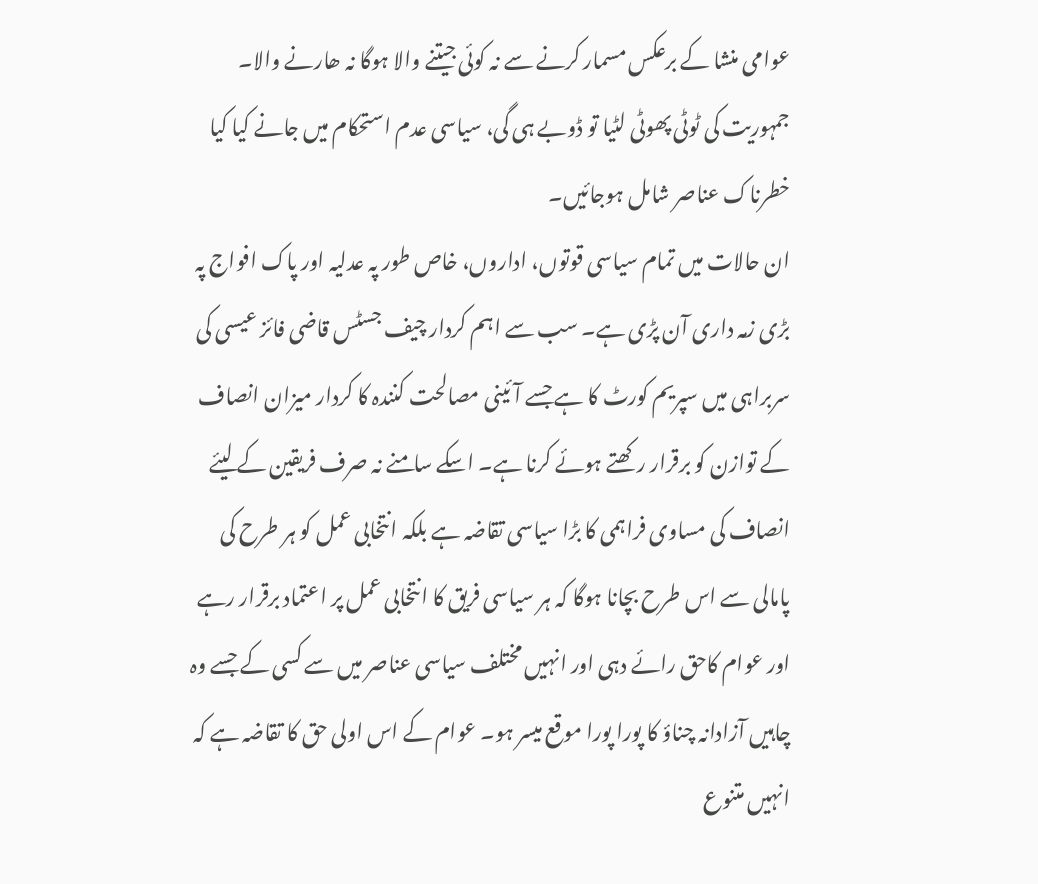عوامی منشا کے برعکس مسمار کرنے سے نہ کوئی جیتنے والا ہوگا نہ ھارنے والا۔ جمہوریت کی ٹوٹی پھوٹی لٹیا تو ڈوبے ہی گی، سیاسی عدم استحکام میں جانے کیا کیا خطرناک عناصر شامل ہوجائیں۔
ان حالات میں تمام سیاسی قوتوں، اداروں، خاص طور پہ عدلیہ اور پاک افواج پہ بڑی زمہ داری آن پڑی ہے۔ سب سے اہم کردار چیف جسٹس قاضی فائز عیسی کی سربراہی میں سپریم کورٹ کا ہے جسے آئینی مصالحت کنندہ کا کردار میزان انصاف کے توازن کو برقرار رکھتے ہوئے کرنا ہے۔ اسکے سامنے نہ صرف فریقین کے لیئے انصاف کی مساوی فراہمی کا بڑا سیاسی تقاضہ ہے بلکہ انتخابی عمل کو ہر طرح کی پامالی سے اس طرح بچانا ہوگا کہ ہر سیاسی فریق کا انتخابی عمل پر اعتماد برقرار رہے اور عوام کاحق رائے دہی اور انہیں مختلف سیاسی عناصر میں سے کسی کے جسے وہ چاہیں آزادانہ چناؤ کا پورا پورا موقع میسر ہو۔ عوام کے اس اولی حق کا تقاضہ ہے کہ انہیں متنوع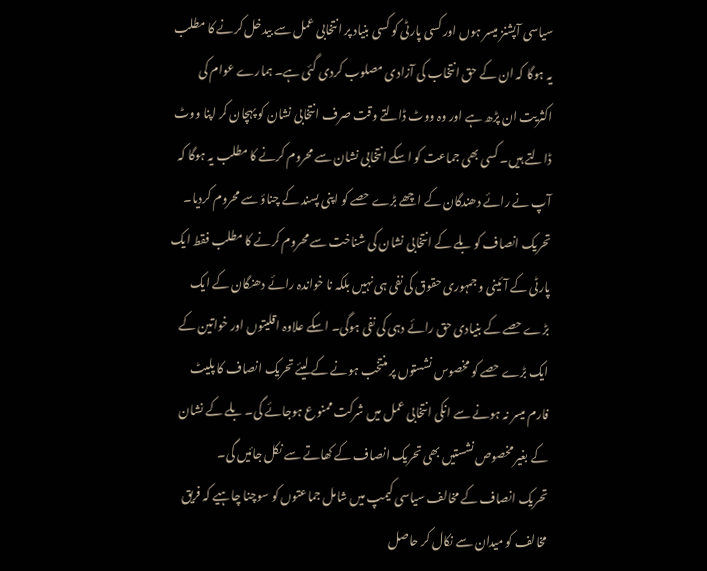سیاسی آپشنز میسر ہوں اور کسی پارٹی کو کسی بنیاد پر انتخابی عمل سے بیدخل کرنے کا مطلب یہ ہوگا کہ ان کے حق انتخاب کی آزادی مصلوب کردی گئی ہے۔ ہمارے عوام کی اکثریت ان پڑھ ہے اور وہ ووٹ ڈالتے وقت صرف انتخابی نشان کو پہچان کر اپنا ووٹ ڈالتے ہیں۔ کسی بھی جماعت کو اسکے انتخابی نشان سے محروم کرنے کا مطلب یہ ہوگا کہ آپ نے رائے دھندگان کے اچھے بڑے حصے کو اپنی پسند کے چناؤ سے محروم کردیا۔ تحریک انصاف کو بلے کے انتخابی نشان کی شناخت سے محروم کرنے کا مطلب فقط ایک پارٹی کے آئینی و جمہوری حقوق کی نفی ہی نہیں بلکہ نا خواندہ رائے دھنگان کے ایک بڑے حصے کے بنیادی حق رائے دہی کی نفی ہوگی۔ اسکے علاوہ اقلیتوں اور خواتین کے ایک بڑے حصے کو مخصوس نشستوں پر منتخب ہونے کے لیئے تحریک انصاف کا پلیٹ فارم میسر نہ ہونے سے انکی انتخابی عمل میں شرکت ممنوع ہوجائے گی۔ بلے کے نشان کے بغیر مخصوص نشستیں بھی تحریک انصاف کے کھاتے سے نکل جائیں گی۔
تحریک انصاف کے مخالف سیاسی کیمپ میں شامل جماعتوں کو سوچنا چاہیے کہ فریق مخالف کو میدان سے نکال کر حاصل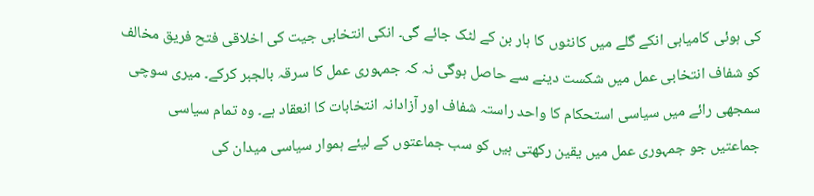کی ہوئی کامیابی انکے گلے میں کانٹوں کا ہار بن کے لٹک جائے گی۔ انکی انتخابی جیت کی اخلاقی فتح فریق مخالف کو شفاف انتخابی عمل میں شکست دینے سے حاصل ہوگی نہ کہ جمہوری عمل کا سرقہ بالجبر کرکے۔ میری سوچی سمجھی رائے میں سیاسی استحکام کا واحد راستہ شفاف اور آزادانہ انتخابات کا انعقاد ہے۔ وہ تمام سیاسی جماعتیں جو جمہوری عمل میں یقین رکھتی ہیں کو سب جماعتوں کے لیئے ہموار سیاسی میدان کی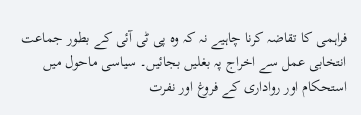فراہمی کا تقاضہ کرنا چاہیے نہ کہ وہ پی ٹی آئی کے بطور جماعت انتخابی عمل سے اخراج پہ بغلیں بجائیں۔ سیاسی ماحول میں استحکام اور رواداری کے فروغ اور نفرت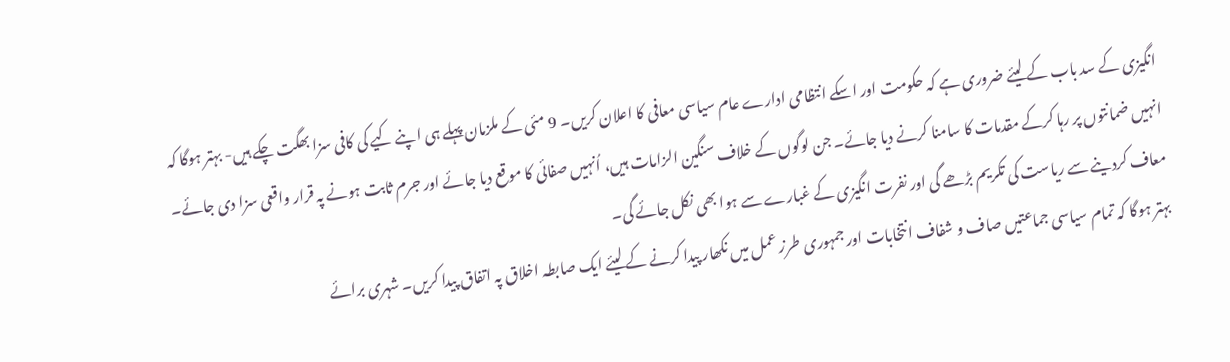انگیزی کے سد باب کے لیئے ضروری ہے کہ حکومت اور اسکے انتظامی ادارے عام سیاسی معافی کا اعلان کریں۔ 9 مئی کے ملزمان پہلے ہی اپنے کیے کی کافی سزا بھگت چکے ہیں- بہتر ہوگا کہ انہیں ضمانتوں پر رہا کرکے مقدمات کا سامنا کرنے دیا جائے۔ جن لوگوں کے خلاف سنگین الزامات ہیں، اُنہیں صفائی کا موقع دیا جائے اور جرم ثابت ہونے پہ قرار واقعی سزا دی جائے۔ معاف کردینے سے ریاست کی تکریم بڑھے گی اور نفرت انگیزی کے غبارے سے ہوا بھی نکل جائے گی۔
بہتر ہوگا کہ تمام سیاسی جماعتیں صاف و شفاف انتخابات اور جمہوری طرز عمل میں نکھار پیدا کرنے کے لیئے ایک صابطہ اخلاق پہ اتفاق پیدا کریں۔ شہری برائے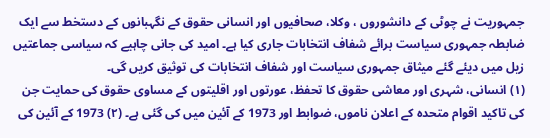جمہوریت نے چوٹی کے دانشوروں ، وکلا، صحافیوں اور انسانی حقوق کے نگہبانوں کے دستخط سے ایک ضابطہ جمہوری سیاست برائے شفاف انتخابات جاری کیا ہے۔ امید کی جانی چاہیے کہ سیاسی جماعتیں زیل میں دیئے گئے میثاق جمہوری سیاست اور شفاف انتخابات کی توثیق کریں گی۔
(۱) انسانی، شہری اور معاشی حقوق کا تحفظ، عورتوں اور اقلیتوں کے مساوی حقوق کی حمایت جن کی تاکید اقوام متحدہ کے اعلان ناموں، ضوابط اور 1973 کے آئین میں کی گئی ہے۔ (۲) 1973 کے آئین کی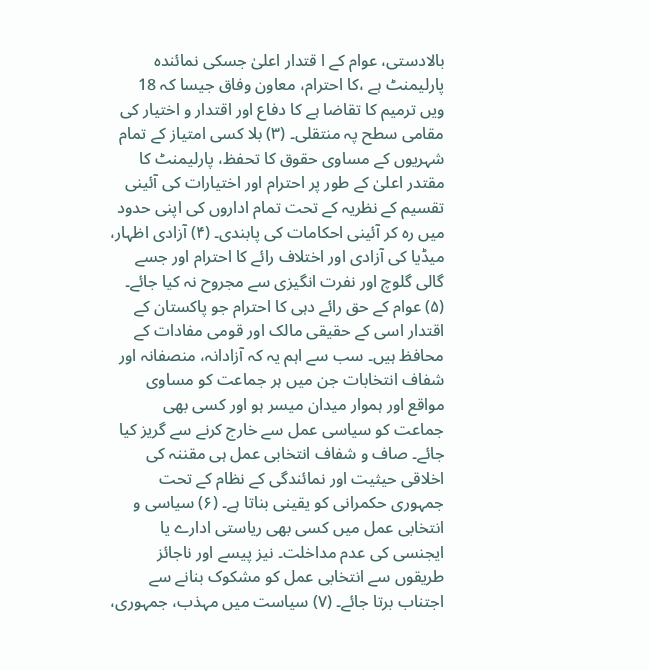بالادستی، عوام کے ا قتدار اعلیٰ جسکی نمائندہ پارلیمنٹ ہے ،کا احترام، معاون وفاق جیسا کہ 18 ویں ترمیم کا تقاضا ہے کا دفاع اور اقتدار و اختیار کی مقامی سطح پہ منتقلی۔ (۳) بلا کسی امتیاز کے تمام شہریوں کے مساوی حقوق کا تحفظ، پارلیمنٹ کا مقتدر اعلیٰ کے طور پر احترام اور اختیارات کی آئینی تقسیم کے نظریہ کے تحت تمام اداروں کی اپنی حدود میں رہ کر آئینی احکامات کی پابندی۔ (۴) آزادی اظہار، میڈیا کی آزادی اور اختلاف رائے کا احترام اور جسے گالی گلوچ اور نفرت انگیزی سے مجروح نہ کیا جائے۔ (۵) عوام کے حق رائے دہی کا احترام جو پاکستان کے اقتدار اسی کے حقیقی مالک اور قومی مفادات کے محافظ ہیں۔ سب سے اہم یہ کہ آزادانہ، منصفانہ اور شفاف انتخابات جن میں ہر جماعت کو مساوی مواقع اور ہموار میدان میسر ہو اور کسی بھی جماعت کو سیاسی عمل سے خارج کرنے سے گریز کیا جائے۔ صاف و شفاف انتخابی عمل ہی مقننہ کی اخلاقی حیثیت اور نمائندگی کے نظام کے تحت جمہوری حکمرانی کو یقینی بناتا ہے۔ (۶) سیاسی و انتخابی عمل میں کسی بھی ریاستی ادارے یا ایجنسی کی عدم مداخلت۔ نیز پیسے اور ناجائز طریقوں سے انتخابی عمل کو مشکوک بنانے سے اجتناب برتا جائے۔ (۷) سیاست میں مہذب، جمہوری،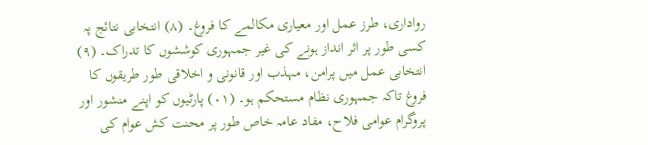رواداری، طرز عمل اور معیاری مکالمے کا فروغ۔ (۸) انتخابی نتائج پہ کسی طور پر اثر انداز ہونے کی غیر جمہوری کوششوں کا تدراک۔ (۹) انتخابی عمل میں پرامن، مہذب اور قانونی و اخلاقی طور طریقوں کا فروغ تاکہ جمہوری نظام مستحکم ہو۔ (۰۱) پارٹیوں کو اپنے منشور اور پروگرام عوامی فلاح، مفاد عامہ خاص طور پر محنت کش عوام کی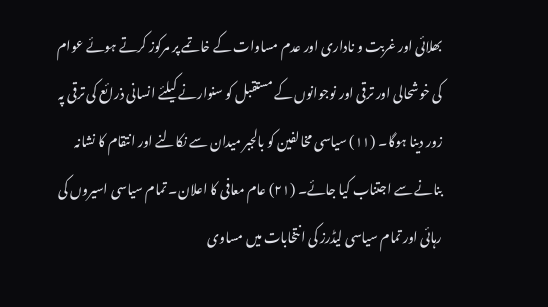بھلائی اور غربت و ناداری اور عدم مساوات کے خاتمے پر مرکوز کرتے ہوئے عوام کی خوشحالی اور ترقی اور نوجوانوں کے مستقبل کو سنوارنے کیلئے انسانی ذرائع کی ترقی پہ زور دینا ہوگا۔ (۱۱) سیاسی مخالفین کو بالجبر میدان سے نکالنے اور انتقام کا نشانہ بنانے سے اجتناب کیا جائے۔ (۲۱) عام معافی کا اعلان۔ تمام سیاسی اسیروں کی رہائی اور تمام سیاسی لیڈرز کی انتخابات میں مساوی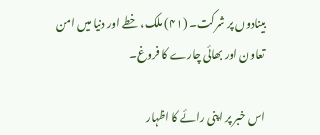بینادوں پر شرکت۔ (۴۱) ملک، خطے اور دنیا میں امن تعاون اور بھائی چارے کا فروغ۔

اس خبر پر اپنی رائے کا اظہار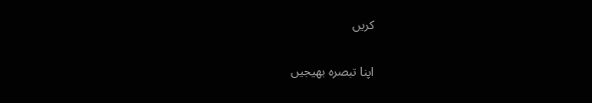کریں

اپنا تبصرہ بھیجیں